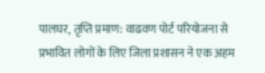पालघर, तृप्ति प्रमाण: वाढवण पोर्ट परियोजना से प्रभावित लोगों के लिए जिला प्रशासन ने एक अहम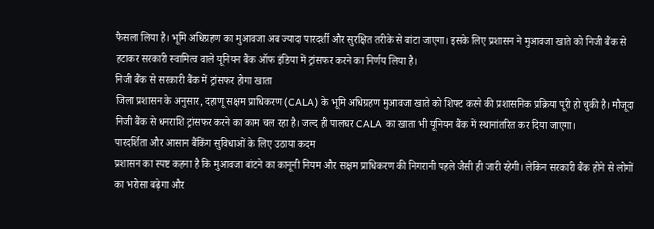फैसला लिया है। भूमि अधिग्रहण का मुआवजा अब ज्यादा पारदर्शी और सुरक्षित तरीके से बांटा जाएगा। इसके लिए प्रशासन ने मुआवजा खाते को निजी बैंक से हटाकर सरकारी स्वामित्व वाले यूनियन बैंक ऑफ इंडिया में ट्रांसफर करने का निर्णय लिया है।
निजी बैंक से सरकारी बैंक में ट्रांसफर होगा खाता
जिला प्रशासन के अनुसार, दहाणू सक्षम प्राधिकरण (CALA) के भूमि अधिग्रहण मुआवजा खाते को शिफ्ट करने की प्रशासनिक प्रक्रिया पूरी हो चुकी है। मौजूदा निजी बैंक से धनराशि ट्रांसफर करने का काम चल रहा है। जल्द ही पालघर CALA का खाता भी यूनियन बैंक में स्थानांतरित कर दिया जाएगा।
पारदर्शिता और आसान बैंकिंग सुविधाओं के लिए उठाया कदम
प्रशासन का स्पष्ट कहना है कि मुआवजा बांटने का कानूनी नियम और सक्षम प्राधिकरण की निगरानी पहले जैसी ही जारी रहेगी। लेकिन सरकारी बैंक होने से लोगों का भरोसा बढ़ेगा और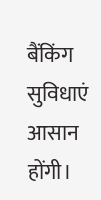बैंकिंग सुविधाएं आसान होंगी।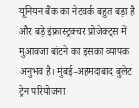यूनियन बैंक का नेटवर्क बहुत बड़ा है और बड़े इंफ्रास्ट्रक्चर प्रोजेक्ट्स में मुआवजा बांटने का इसका व्यापक अनुभव है। मुंबई-अहमदाबाद बुलेट ट्रेन परियोजना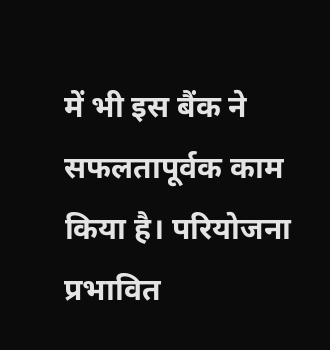में भी इस बैंक ने सफलतापूर्वक काम किया है। परियोजना प्रभावित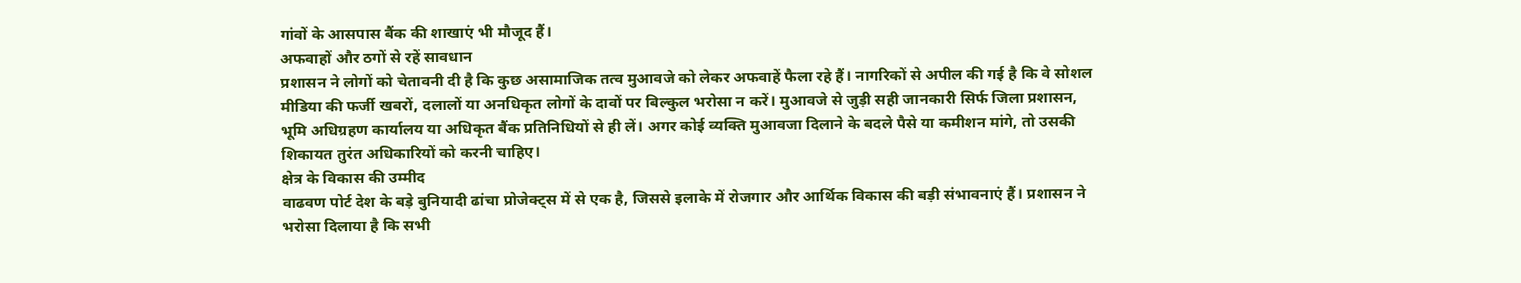गांवों के आसपास बैंक की शाखाएं भी मौजूद हैं।
अफवाहों और ठगों से रहें सावधान
प्रशासन ने लोगों को चेतावनी दी है कि कुछ असामाजिक तत्व मुआवजे को लेकर अफवाहें फैला रहे हैं। नागरिकों से अपील की गई है कि वे सोशल मीडिया की फर्जी खबरों, दलालों या अनधिकृत लोगों के दावों पर बिल्कुल भरोसा न करें। मुआवजे से जुड़ी सही जानकारी सिर्फ जिला प्रशासन, भूमि अधिग्रहण कार्यालय या अधिकृत बैंक प्रतिनिधियों से ही लें। अगर कोई व्यक्ति मुआवजा दिलाने के बदले पैसे या कमीशन मांगे, तो उसकी शिकायत तुरंत अधिकारियों को करनी चाहिए।
क्षेत्र के विकास की उम्मीद
वाढवण पोर्ट देश के बड़े बुनियादी ढांचा प्रोजेक्ट्स में से एक है, जिससे इलाके में रोजगार और आर्थिक विकास की बड़ी संभावनाएं हैं। प्रशासन ने भरोसा दिलाया है कि सभी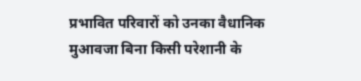प्रभावित परिवारों को उनका वैधानिक मुआवजा बिना किसी परेशानी के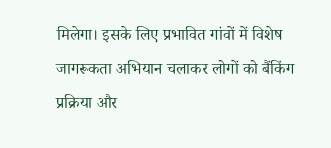मिलेगा। इसके लिए प्रभावित गांवों में विशेष जागरूकता अभियान चलाकर लोगों को बैंकिंग प्रक्रिया और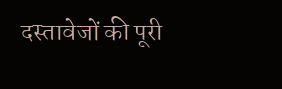दस्तावेजों की पूरी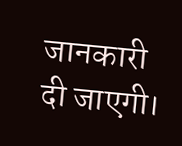जानकारी दी जाएगी।